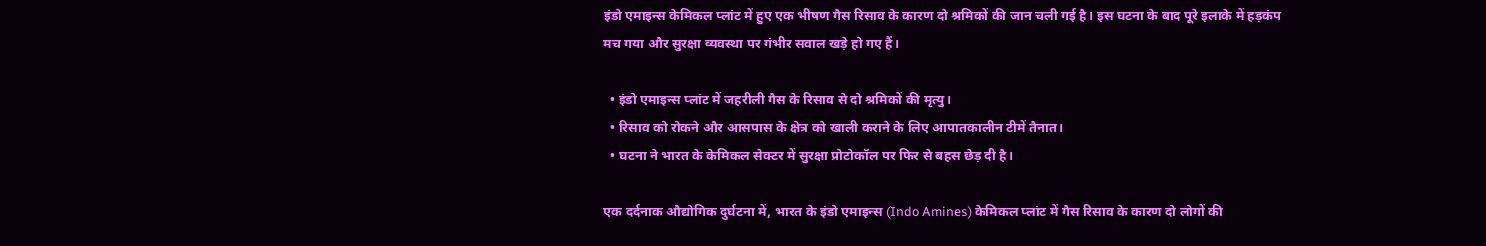इंडो एमाइन्स केमिकल प्लांट में हुए एक भीषण गैस रिसाव के कारण दो श्रमिकों की जान चली गई है। इस घटना के बाद पूरे इलाके में हड़कंप मच गया और सुरक्षा व्यवस्था पर गंभीर सवाल खड़े हो गए हैं।

  • इंडो एमाइन्स प्लांट में जहरीली गैस के रिसाव से दो श्रमिकों की मृत्यु।
  • रिसाव को रोकने और आसपास के क्षेत्र को खाली कराने के लिए आपातकालीन टीमें तैनात।
  • घटना ने भारत के केमिकल सेक्टर में सुरक्षा प्रोटोकॉल पर फिर से बहस छेड़ दी है।

एक दर्दनाक औद्योगिक दुर्घटना में, भारत के इंडो एमाइन्स (Indo Amines) केमिकल प्लांट में गैस रिसाव के कारण दो लोगों की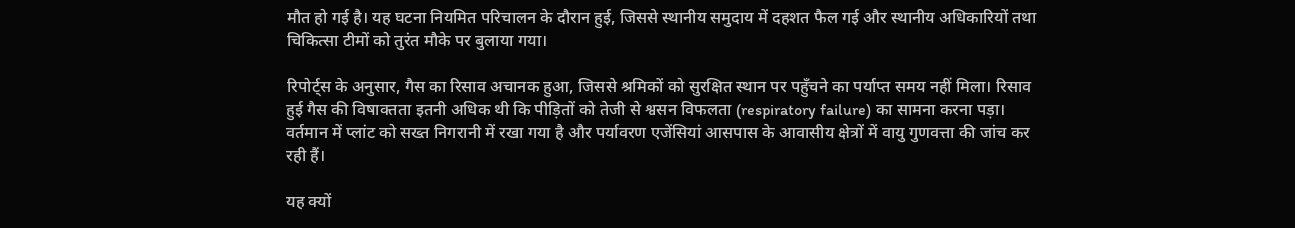मौत हो गई है। यह घटना नियमित परिचालन के दौरान हुई, जिससे स्थानीय समुदाय में दहशत फैल गई और स्थानीय अधिकारियों तथा चिकित्सा टीमों को तुरंत मौके पर बुलाया गया।

रिपोर्ट्स के अनुसार, गैस का रिसाव अचानक हुआ, जिससे श्रमिकों को सुरक्षित स्थान पर पहुँचने का पर्याप्त समय नहीं मिला। रिसाव हुई गैस की विषाक्तता इतनी अधिक थी कि पीड़ितों को तेजी से श्वसन विफलता (respiratory failure) का सामना करना पड़ा। वर्तमान में प्लांट को सख्त निगरानी में रखा गया है और पर्यावरण एजेंसियां आसपास के आवासीय क्षेत्रों में वायु गुणवत्ता की जांच कर रही हैं।

यह क्यों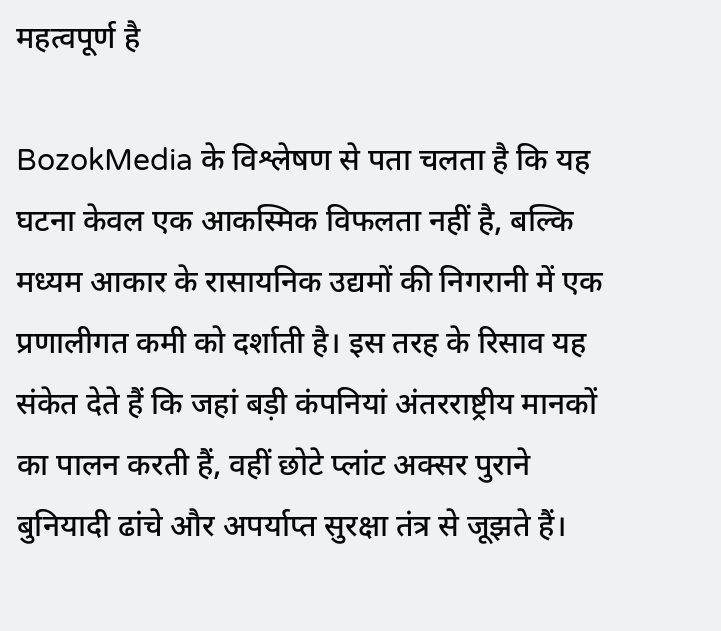महत्वपूर्ण है

BozokMedia के विश्लेषण से पता चलता है कि यह घटना केवल एक आकस्मिक विफलता नहीं है, बल्कि मध्यम आकार के रासायनिक उद्यमों की निगरानी में एक प्रणालीगत कमी को दर्शाती है। इस तरह के रिसाव यह संकेत देते हैं कि जहां बड़ी कंपनियां अंतरराष्ट्रीय मानकों का पालन करती हैं, वहीं छोटे प्लांट अक्सर पुराने बुनियादी ढांचे और अपर्याप्त सुरक्षा तंत्र से जूझते हैं।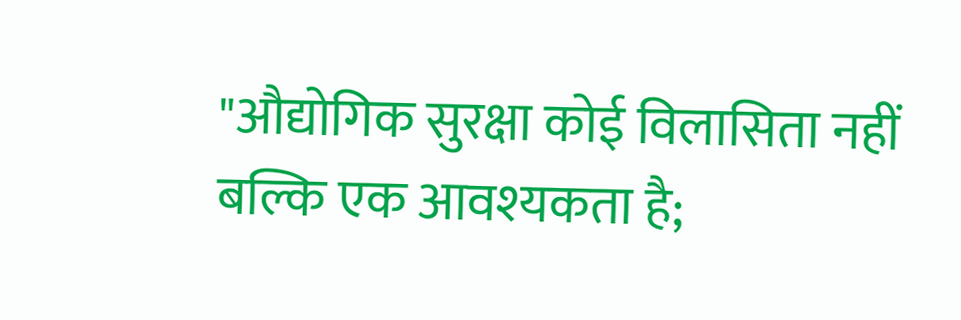"औद्योगिक सुरक्षा कोई विलासिता नहीं बल्कि एक आवश्यकता है;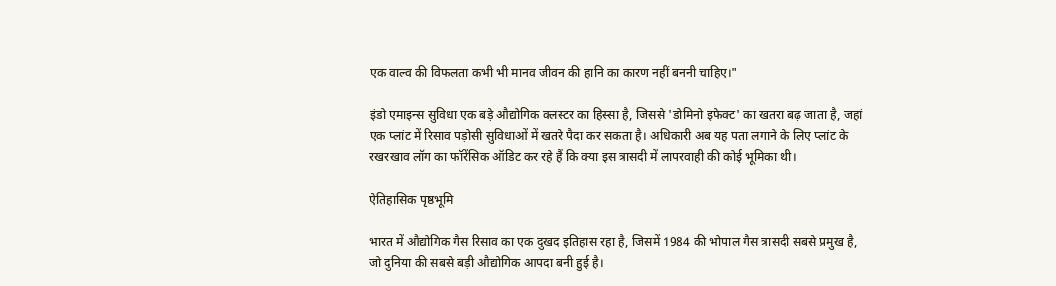एक वाल्व की विफलता कभी भी मानव जीवन की हानि का कारण नहीं बननी चाहिए।"

इंडो एमाइन्स सुविधा एक बड़े औद्योगिक क्लस्टर का हिस्सा है, जिससे 'डोमिनो इफेक्ट' का खतरा बढ़ जाता है, जहां एक प्लांट में रिसाव पड़ोसी सुविधाओं में खतरे पैदा कर सकता है। अधिकारी अब यह पता लगाने के लिए प्लांट के रखरखाव लॉग का फॉरेंसिक ऑडिट कर रहे हैं कि क्या इस त्रासदी में लापरवाही की कोई भूमिका थी।

ऐतिहासिक पृष्ठभूमि

भारत में औद्योगिक गैस रिसाव का एक दुखद इतिहास रहा है, जिसमें 1984 की भोपाल गैस त्रासदी सबसे प्रमुख है, जो दुनिया की सबसे बड़ी औद्योगिक आपदा बनी हुई है।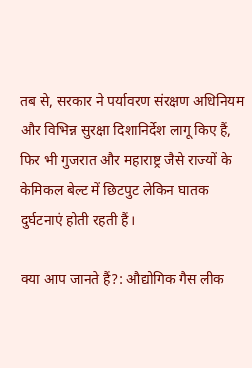तब से, सरकार ने पर्यावरण संरक्षण अधिनियम और विभिन्न सुरक्षा दिशानिर्देश लागू किए हैं, फिर भी गुजरात और महाराष्ट्र जैसे राज्यों के केमिकल बेल्ट में छिटपुट लेकिन घातक दुर्घटनाएं होती रहती हैं।

क्या आप जानते हैं?: औद्योगिक गैस लीक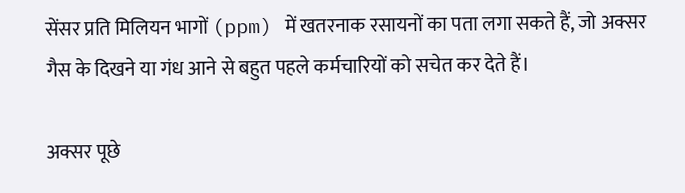सेंसर प्रति मिलियन भागों (ppm) में खतरनाक रसायनों का पता लगा सकते हैं, जो अक्सर गैस के दिखने या गंध आने से बहुत पहले कर्मचारियों को सचेत कर देते हैं।

अक्सर पूछे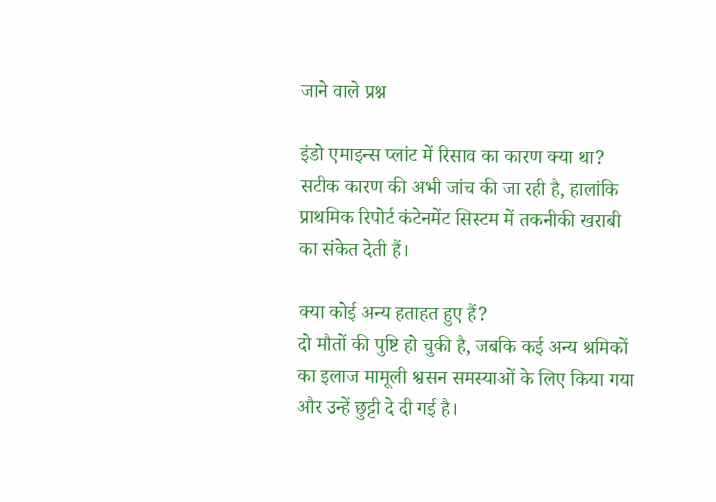जाने वाले प्रश्न

इंडो एमाइन्स प्लांट में रिसाव का कारण क्या था?
सटीक कारण की अभी जांच की जा रही है, हालांकि प्राथमिक रिपोर्ट कंटेनमेंट सिस्टम में तकनीकी खराबी का संकेत देती हैं।

क्या कोई अन्य हताहत हुए हैं?
दो मौतों की पुष्टि हो चुकी है, जबकि कई अन्य श्रमिकों का इलाज मामूली श्वसन समस्याओं के लिए किया गया और उन्हें छुट्टी दे दी गई है।